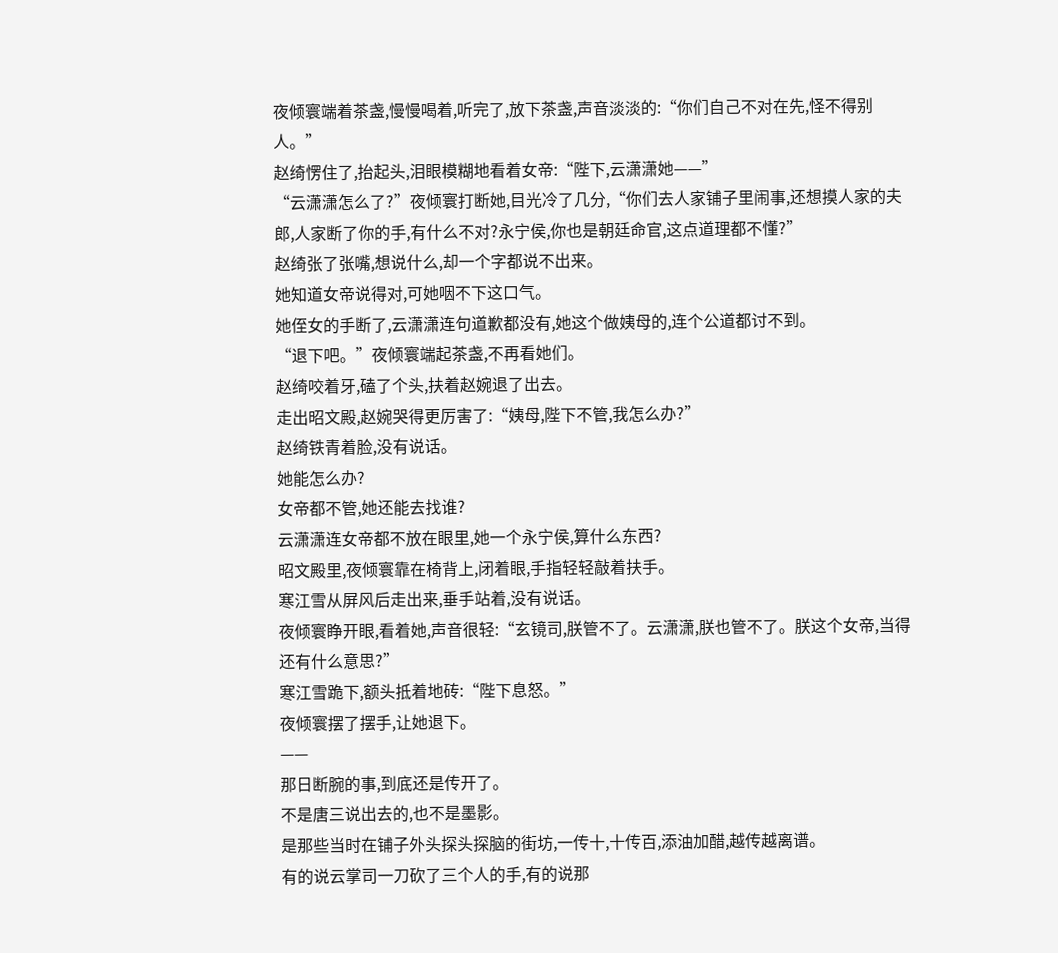夜倾寰端着茶盏,慢慢喝着,听完了,放下茶盏,声音淡淡的:“你们自己不对在先,怪不得别人。”
赵绮愣住了,抬起头,泪眼模糊地看着女帝:“陛下,云潇潇她——”
“云潇潇怎么了?”夜倾寰打断她,目光冷了几分,“你们去人家铺子里闹事,还想摸人家的夫郎,人家断了你的手,有什么不对?永宁侯,你也是朝廷命官,这点道理都不懂?”
赵绮张了张嘴,想说什么,却一个字都说不出来。
她知道女帝说得对,可她咽不下这口气。
她侄女的手断了,云潇潇连句道歉都没有,她这个做姨母的,连个公道都讨不到。
“退下吧。”夜倾寰端起茶盏,不再看她们。
赵绮咬着牙,磕了个头,扶着赵婉退了出去。
走出昭文殿,赵婉哭得更厉害了:“姨母,陛下不管,我怎么办?”
赵绮铁青着脸,没有说话。
她能怎么办?
女帝都不管,她还能去找谁?
云潇潇连女帝都不放在眼里,她一个永宁侯,算什么东西?
昭文殿里,夜倾寰靠在椅背上,闭着眼,手指轻轻敲着扶手。
寒江雪从屏风后走出来,垂手站着,没有说话。
夜倾寰睁开眼,看着她,声音很轻:“玄镜司,朕管不了。云潇潇,朕也管不了。朕这个女帝,当得还有什么意思?”
寒江雪跪下,额头抵着地砖:“陛下息怒。”
夜倾寰摆了摆手,让她退下。
——
那日断腕的事,到底还是传开了。
不是唐三说出去的,也不是墨影。
是那些当时在铺子外头探头探脑的街坊,一传十,十传百,添油加醋,越传越离谱。
有的说云掌司一刀砍了三个人的手,有的说那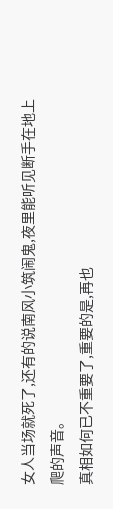女人当场就死了,还有的说南风小筑闹鬼,夜里能听见断手在地上爬的声音。
真相如何已不重要了,重要的是,再也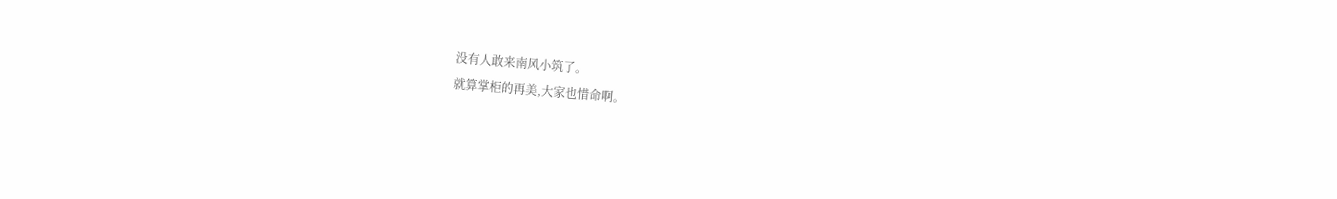没有人敢来南风小筑了。
就算掌柜的再美,大家也惜命啊。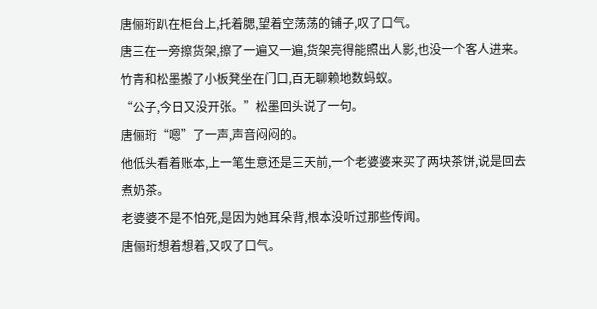唐俪珩趴在柜台上,托着腮,望着空荡荡的铺子,叹了口气。
唐三在一旁擦货架,擦了一遍又一遍,货架亮得能照出人影,也没一个客人进来。
竹青和松墨搬了小板凳坐在门口,百无聊赖地数蚂蚁。
“公子,今日又没开张。”松墨回头说了一句。
唐俪珩“嗯”了一声,声音闷闷的。
他低头看着账本,上一笔生意还是三天前,一个老婆婆来买了两块茶饼,说是回去煮奶茶。
老婆婆不是不怕死,是因为她耳朵背,根本没听过那些传闻。
唐俪珩想着想着,又叹了口气。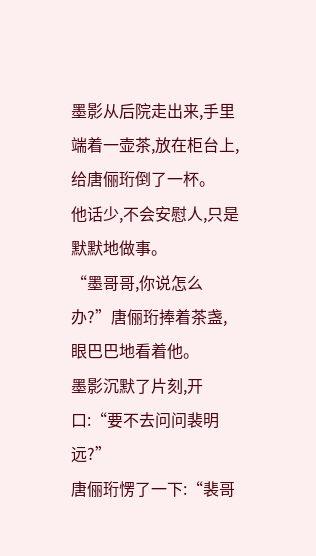墨影从后院走出来,手里端着一壶茶,放在柜台上,给唐俪珩倒了一杯。
他话少,不会安慰人,只是默默地做事。
“墨哥哥,你说怎么办?”唐俪珩捧着茶盏,眼巴巴地看着他。
墨影沉默了片刻,开口:“要不去问问裴明远?”
唐俪珩愣了一下:“裴哥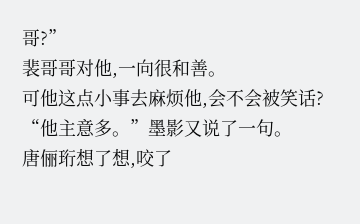哥?”
裴哥哥对他,一向很和善。
可他这点小事去麻烦他,会不会被笑话?
“他主意多。”墨影又说了一句。
唐俪珩想了想,咬了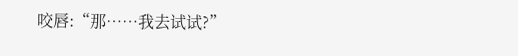咬唇:“那……我去试试?”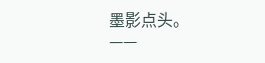墨影点头。
——